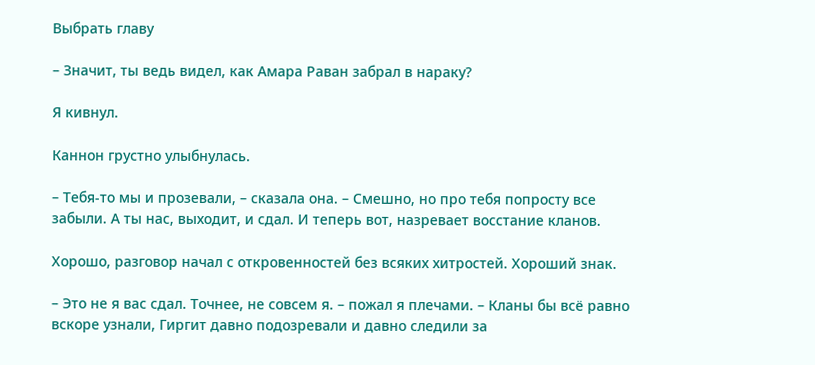Выбрать главу

– Значит, ты ведь видел, как Амара Раван забрал в нараку?

Я кивнул.

Каннон грустно улыбнулась.

– Тебя-то мы и прозевали, – сказала она. – Смешно, но про тебя попросту все забыли. А ты нас, выходит, и сдал. И теперь вот, назревает восстание кланов.

Хорошо, разговор начал с откровенностей без всяких хитростей. Хороший знак.

– Это не я вас сдал. Точнее, не совсем я. – пожал я плечами. – Кланы бы всё равно вскоре узнали, Гиргит давно подозревали и давно следили за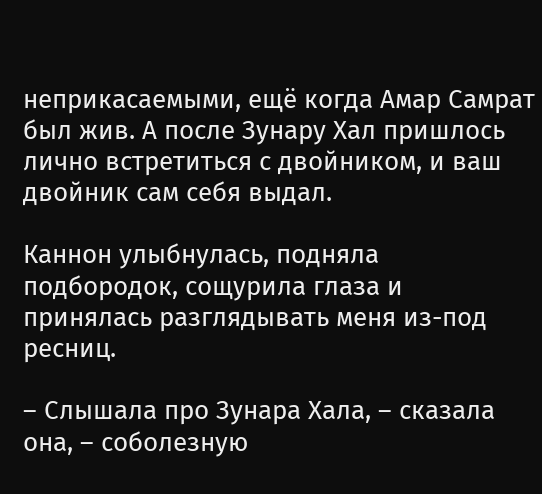неприкасаемыми, ещё когда Амар Самрат был жив. А после Зунару Хал пришлось лично встретиться с двойником, и ваш двойник сам себя выдал.

Каннон улыбнулась, подняла подбородок, сощурила глаза и принялась разглядывать меня из-под ресниц.

– Слышала про Зунара Хала, – сказала она, – соболезную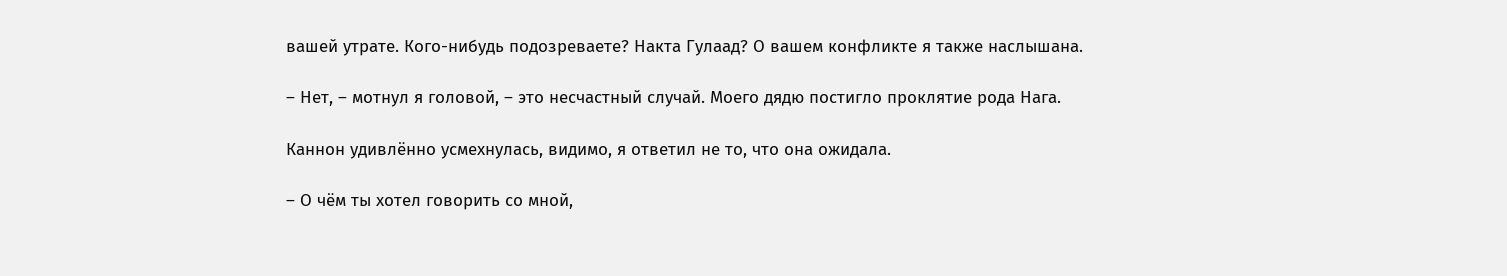вашей утрате. Кого-нибудь подозреваете? Накта Гулаад? О вашем конфликте я также наслышана.

– Нет, – мотнул я головой, – это несчастный случай. Моего дядю постигло проклятие рода Нага.

Каннон удивлённо усмехнулась, видимо, я ответил не то, что она ожидала.

– О чём ты хотел говорить со мной,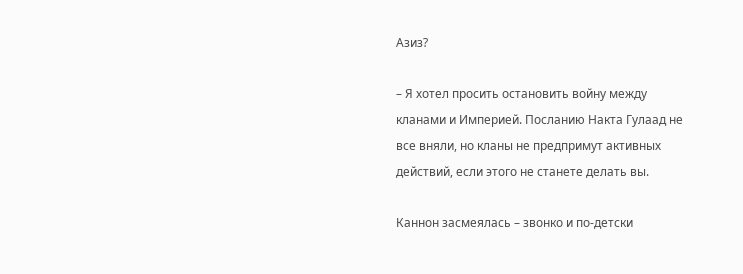Азиз?

– Я хотел просить остановить войну между кланами и Империей. Посланию Накта Гулаад не все вняли, но кланы не предпримут активных действий, если этого не станете делать вы.

Каннон засмеялась – звонко и по-детски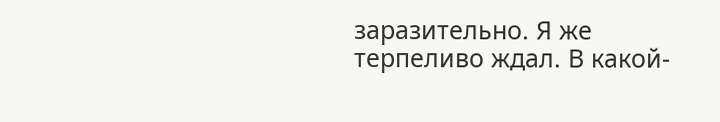заразительно. Я же терпеливо ждал. В какой-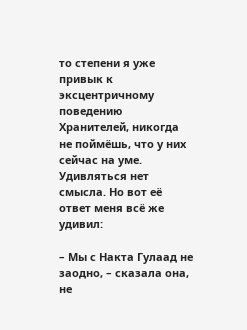то степени я уже привык к эксцентричному поведению Хранителей, никогда не поймёшь, что у них сейчас на уме. Удивляться нет смысла. Но вот её ответ меня всё же удивил:

– Мы с Накта Гулаад не заодно, – сказала она, не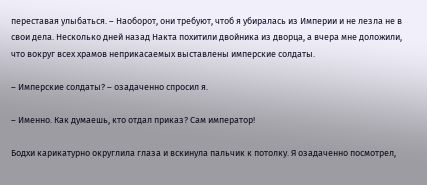переставая улыбаться. – Наоборот, они требуют, чтоб я убиралась из Империи и не лезла не в свои дела. Несколько дней назад Накта похитили двойника из дворца, а вчера мне доложили, что вокруг всех храмов неприкасаемых выставлены имперские солдаты.

– Имперские солдаты? – озадаченно спросил я.

– Именно. Как думаешь, кто отдал приказ? Сам император!

Бодхи карикатурно округлила глаза и вскинула пальчик к потолку. Я озадаченно посмотрел,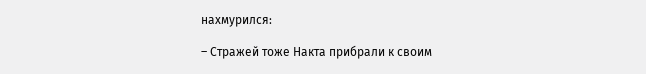нахмурился:

– Стражей тоже Накта прибрали к своим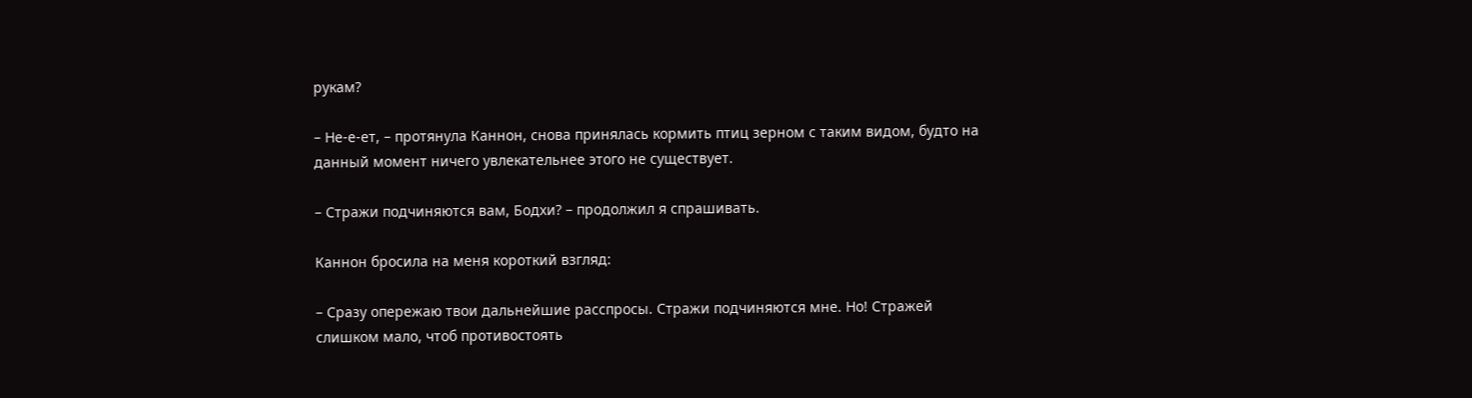рукам?

– Не-е-ет, – протянула Каннон, снова принялась кормить птиц зерном с таким видом, будто на данный момент ничего увлекательнее этого не существует.

– Стражи подчиняются вам, Бодхи? – продолжил я спрашивать.

Каннон бросила на меня короткий взгляд:

– Сразу опережаю твои дальнейшие расспросы. Стражи подчиняются мне. Но! Стражей слишком мало, чтоб противостоять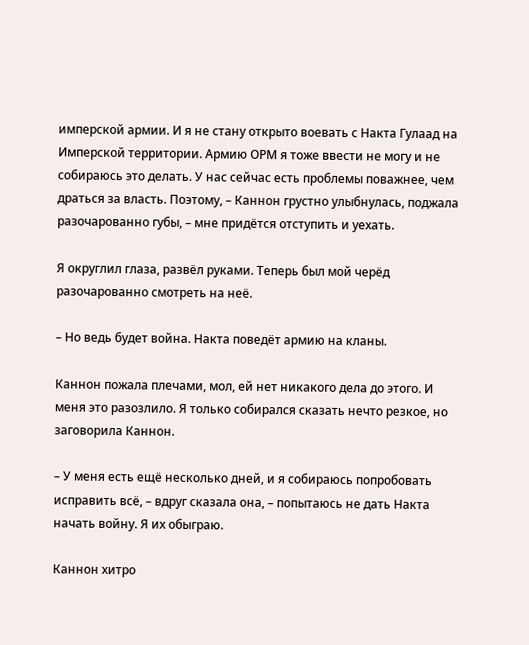имперской армии. И я не стану открыто воевать с Накта Гулаад на Имперской территории. Армию ОРМ я тоже ввести не могу и не собираюсь это делать. У нас сейчас есть проблемы поважнее, чем драться за власть. Поэтому, – Каннон грустно улыбнулась, поджала разочарованно губы, – мне придётся отступить и уехать.

Я округлил глаза, развёл руками. Теперь был мой черёд разочарованно смотреть на неё.

– Но ведь будет война. Накта поведёт армию на кланы.

Каннон пожала плечами, мол, ей нет никакого дела до этого. И меня это разозлило. Я только собирался сказать нечто резкое, но заговорила Каннон.

– У меня есть ещё несколько дней, и я собираюсь попробовать исправить всё, – вдруг сказала она, – попытаюсь не дать Накта начать войну. Я их обыграю.

Каннон хитро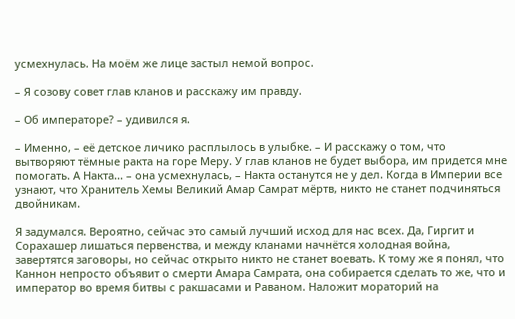усмехнулась. На моём же лице застыл немой вопрос.

– Я созову совет глав кланов и расскажу им правду.

– Об императоре? – удивился я.

– Именно, – её детское личико расплылось в улыбке. – И расскажу о том, что вытворяют тёмные ракта на горе Меру. У глав кланов не будет выбора, им придется мне помогать. А Накта... – она усмехнулась, – Накта останутся не у дел. Когда в Империи все узнают, что Хранитель Хемы Великий Амар Самрат мёртв, никто не станет подчиняться двойникам.

Я задумался. Вероятно, сейчас это самый лучший исход для нас всех. Да, Гиргит и Сорахашер лишаться первенства, и между кланами начнётся холодная война, завертятся заговоры, но сейчас открыто никто не станет воевать. К тому же я понял, что Каннон непросто объявит о смерти Амара Самрата, она собирается сделать то же, что и император во время битвы с ракшасами и Раваном. Наложит мораторий на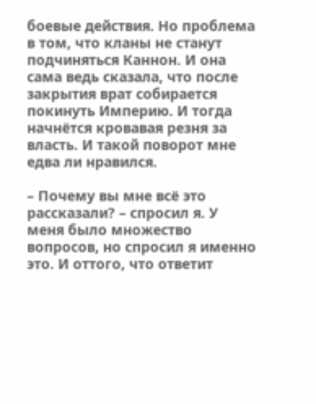боевые действия. Но проблема в том, что кланы не станут подчиняться Каннон. И она сама ведь сказала, что после закрытия врат собирается покинуть Империю. И тогда начнётся кровавая резня за власть. И такой поворот мне едва ли нравился.

– Почему вы мне всё это рассказали? – спросил я. У меня было множество вопросов, но спросил я именно это. И оттого, что ответит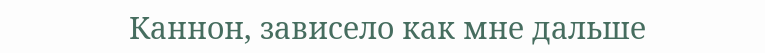Каннон, зависело как мне дальше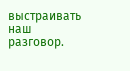выстраивать наш разговор.